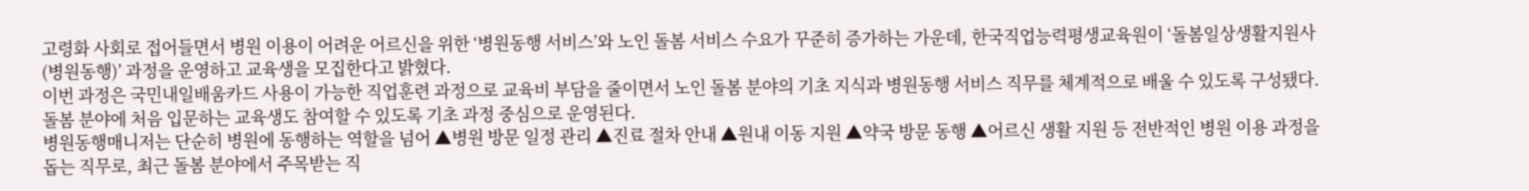고령화 사회로 접어들면서 병원 이용이 어려운 어르신을 위한 ‘병원동행 서비스’와 노인 돌봄 서비스 수요가 꾸준히 증가하는 가운데, 한국직업능력평생교육원이 ‘돌봄일상생활지원사(병원동행)’ 과정을 운영하고 교육생을 모집한다고 밝혔다.
이번 과정은 국민내일배움카드 사용이 가능한 직업훈련 과정으로 교육비 부담을 줄이면서 노인 돌봄 분야의 기초 지식과 병원동행 서비스 직무를 체계적으로 배울 수 있도록 구성됐다. 돌봄 분야에 처음 입문하는 교육생도 참여할 수 있도록 기초 과정 중심으로 운영된다.
병원동행매니저는 단순히 병원에 동행하는 역할을 넘어 ▲병원 방문 일정 관리 ▲진료 절차 안내 ▲원내 이동 지원 ▲약국 방문 동행 ▲어르신 생활 지원 등 전반적인 병원 이용 과정을 돕는 직무로, 최근 돌봄 분야에서 주목받는 직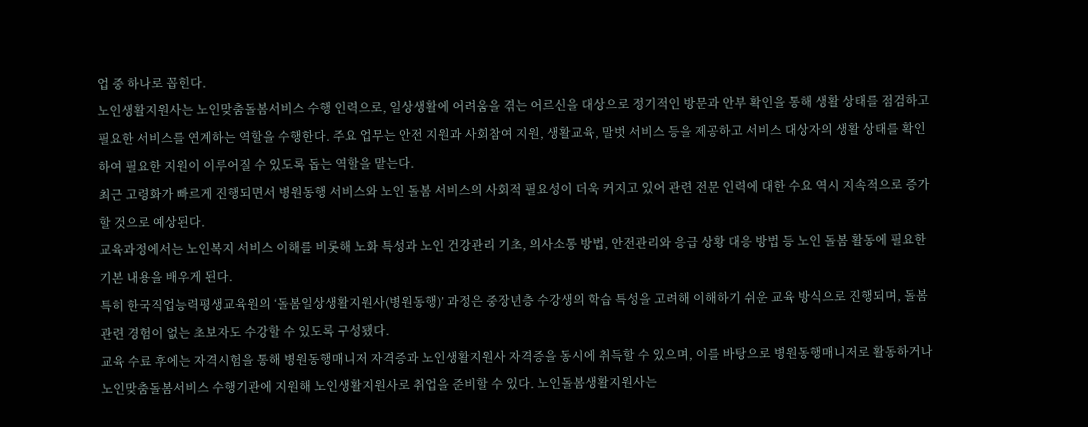업 중 하나로 꼽힌다.
노인생활지원사는 노인맞춤돌봄서비스 수행 인력으로, 일상생활에 어려움을 겪는 어르신을 대상으로 정기적인 방문과 안부 확인을 통해 생활 상태를 점검하고 필요한 서비스를 연계하는 역할을 수행한다. 주요 업무는 안전 지원과 사회참여 지원, 생활교육, 말벗 서비스 등을 제공하고 서비스 대상자의 생활 상태를 확인하여 필요한 지원이 이루어질 수 있도록 돕는 역할을 맡는다.
최근 고령화가 빠르게 진행되면서 병원동행 서비스와 노인 돌봄 서비스의 사회적 필요성이 더욱 커지고 있어 관련 전문 인력에 대한 수요 역시 지속적으로 증가할 것으로 예상된다.
교육과정에서는 노인복지 서비스 이해를 비롯해 노화 특성과 노인 건강관리 기초, 의사소통 방법, 안전관리와 응급 상황 대응 방법 등 노인 돌봄 활동에 필요한 기본 내용을 배우게 된다.
특히 한국직업능력평생교육원의 ‘돌봄일상생활지원사(병원동행)’ 과정은 중장년층 수강생의 학습 특성을 고려해 이해하기 쉬운 교육 방식으로 진행되며, 돌봄 관련 경험이 없는 초보자도 수강할 수 있도록 구성됐다.
교육 수료 후에는 자격시험을 통해 병원동행매니저 자격증과 노인생활지원사 자격증을 동시에 취득할 수 있으며, 이를 바탕으로 병원동행매니저로 활동하거나 노인맞춤돌봄서비스 수행기관에 지원해 노인생활지원사로 취업을 준비할 수 있다. 노인돌봄생활지원사는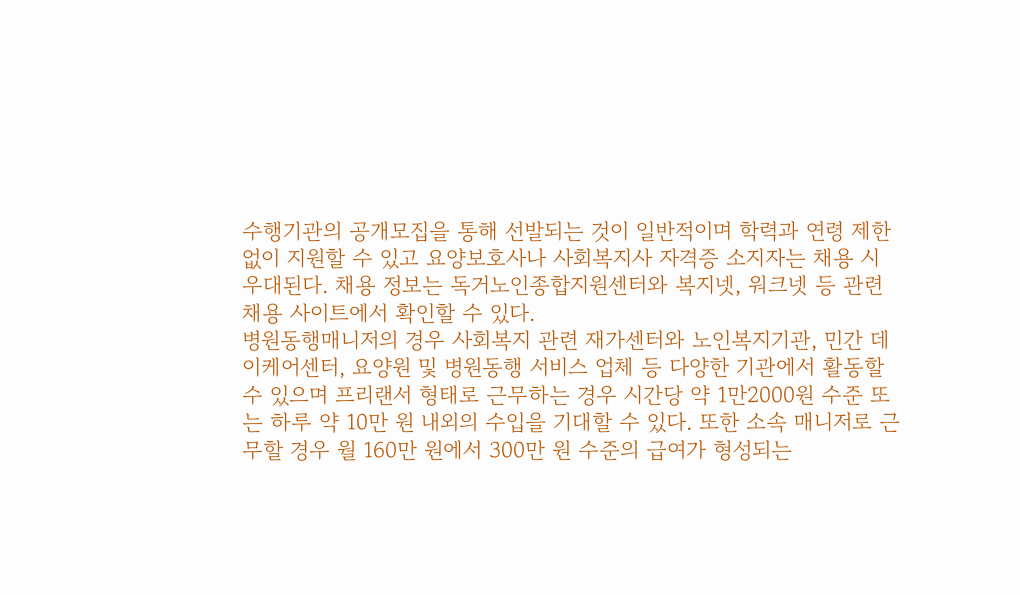수행기관의 공개모집을 통해 선발되는 것이 일반적이며 학력과 연령 제한 없이 지원할 수 있고 요양보호사나 사회복지사 자격증 소지자는 채용 시 우대된다. 채용 정보는 독거노인종합지원센터와 복지넷, 워크넷 등 관련 채용 사이트에서 확인할 수 있다.
병원동행매니저의 경우 사회복지 관련 재가센터와 노인복지기관, 민간 데이케어센터, 요양원 및 병원동행 서비스 업체 등 다양한 기관에서 활동할 수 있으며 프리랜서 형태로 근무하는 경우 시간당 약 1만2000원 수준 또는 하루 약 10만 원 내외의 수입을 기대할 수 있다. 또한 소속 매니저로 근무할 경우 월 160만 원에서 300만 원 수준의 급여가 형성되는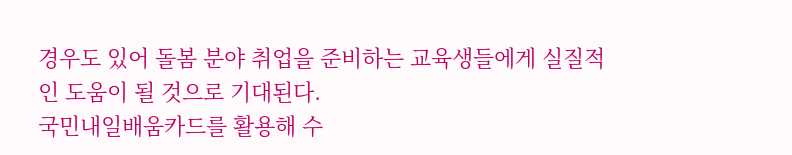경우도 있어 돌봄 분야 취업을 준비하는 교육생들에게 실질적인 도움이 될 것으로 기대된다.
국민내일배움카드를 활용해 수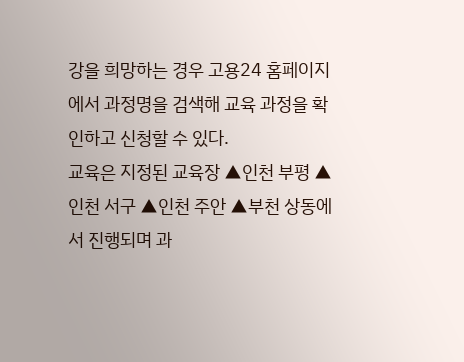강을 희망하는 경우 고용24 홈페이지에서 과정명을 검색해 교육 과정을 확인하고 신청할 수 있다.
교육은 지정된 교육장 ▲인천 부평 ▲인천 서구 ▲인천 주안 ▲부천 상동에서 진행되며 과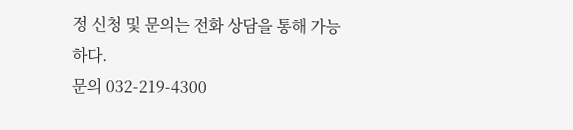정 신청 및 문의는 전화 상담을 통해 가능하다.
문의 032-219-4300